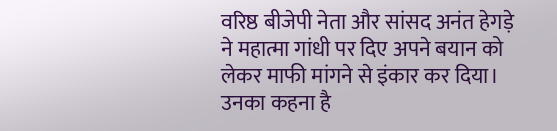वरिष्ठ बीजेपी नेता और सांसद अनंत हेगड़े ने महात्मा गांधी पर दिए अपने बयान को लेकर माफी मांगने से इंकार कर दिया। उनका कहना है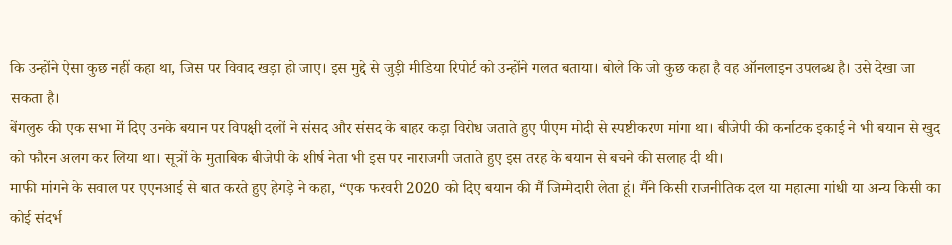कि उन्होंने ऐसा कुछ नहीं कहा था, जिस पर विवाद खड़ा हो जाए। इस मुद्दे से जुड़ी मीडिया रिपोर्ट को उन्होंने गलत बताया। बोले कि जो कुछ कहा है वह ऑनलाइन उपलब्ध है। उसे देखा जा सकता है।
बेंगलुरु की एक सभा में दिए उनके बयान पर विपक्षी दलों ने संसद और संसद के बाहर कड़ा विरोध जताते हुए पीएम मोदी से स्पष्टीकरण मांगा था। बीजेपी की कर्नाटक इकाई ने भी बयान से खुद को फौरन अलग कर लिया था। सूत्रों के मुताबिक बीजेपी के शीर्ष नेता भी इस पर नाराजगी जताते हुए इस तरह के बयान से बचने की सलाह दी थी।
माफी मांगने के सवाल पर एएनआई से बात करते हुए हेगड़े ने कहा, “एक फरवरी 2020 को दिए बयान की मैं जिम्मेदारी लेता हूं। मैंने किसी राजनीतिक दल या महात्मा गांधी या अन्य किसी का कोई संदर्भ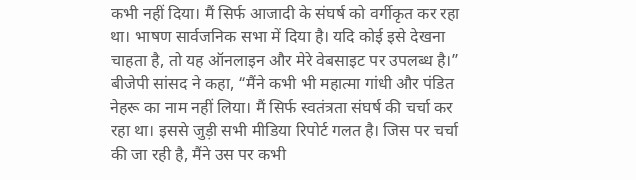कभी नहीं दिया। मैं सिर्फ आजादी के संघर्ष को वर्गीकृत कर रहा था। भाषण सार्वजनिक सभा में दिया है। यदि कोई इसे देखना चाहता है, तो यह ऑनलाइन और मेरे वेबसाइट पर उपलब्ध है।”
बीजेपी सांसद ने कहा, “मैंने कभी भी महात्मा गांधी और पंडित नेहरू का नाम नहीं लिया। मैं सिर्फ स्वतंत्रता संघर्ष की चर्चा कर रहा था। इससे जुड़ी सभी मीडिया रिपोर्ट गलत है। जिस पर चर्चा की जा रही है, मैंने उस पर कभी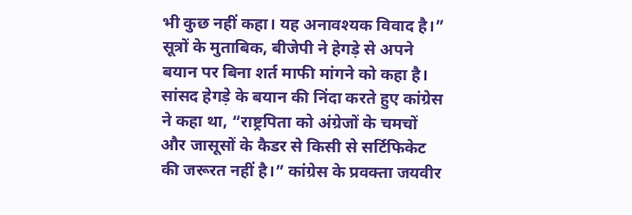भी कुछ नहीं कहा। यह अनावश्यक विवाद है।” सूत्रों के मुताबिक, बीजेपी ने हेगड़े से अपने बयान पर बिना शर्त माफी मांगने को कहा है।
सांसद हेगड़े के बयान की निंदा करते हुए कांग्रेस ने कहा था, “राष्ट्रपिता को अंग्रेजों के चमचों और जासूसों के कैडर से किसी से सर्टिफिकेट की जरूरत नहीं है।” कांग्रेस के प्रवक्ता जयवीर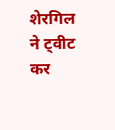शेरगिल ने ट्वीट कर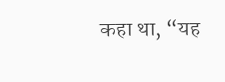कहा था, “यह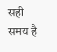सही समय है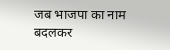जब भाजपा का नाम बदलकर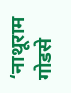‘नाथूराम गोडसे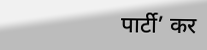पार्टी’ कर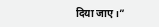दिया जाए।”